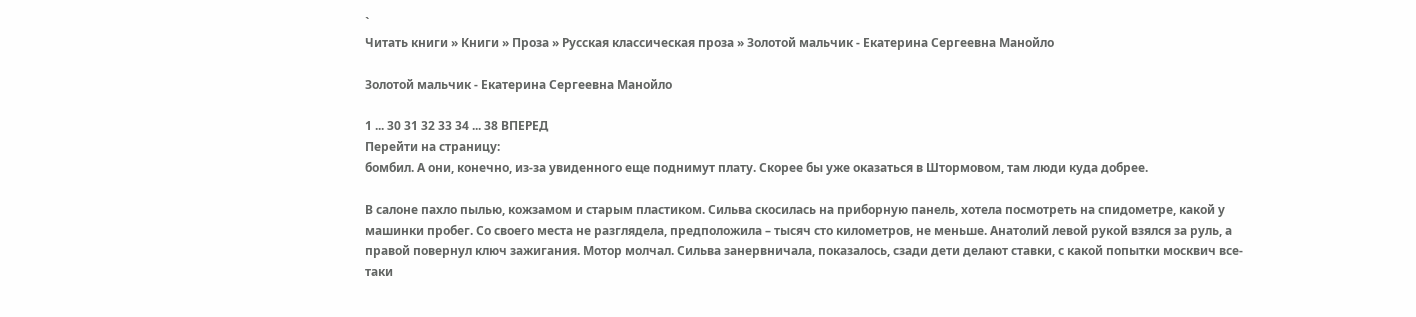`
Читать книги » Книги » Проза » Русская классическая проза » Золотой мальчик - Екатерина Сергеевна Манойло

Золотой мальчик - Екатерина Сергеевна Манойло

1 ... 30 31 32 33 34 ... 38 ВПЕРЕД
Перейти на страницу:
бомбил. А они, конечно, из-за увиденного еще поднимут плату. Скорее бы уже оказаться в Штормовом, там люди куда добрее.

В салоне пахло пылью, кожзамом и старым пластиком. Сильва скосилась на приборную панель, хотела посмотреть на спидометре, какой у машинки пробег. Со своего места не разглядела, предположила – тысяч сто километров, не меньше. Анатолий левой рукой взялся за руль, а правой повернул ключ зажигания. Мотор молчал. Сильва занервничала, показалось, сзади дети делают ставки, с какой попытки москвич все-таки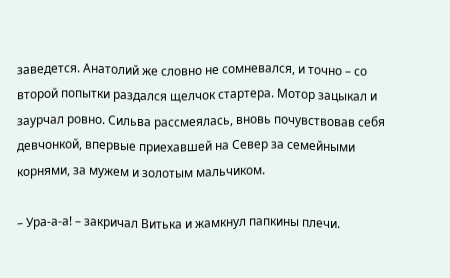заведется. Анатолий же словно не сомневался, и точно – со второй попытки раздался щелчок стартера. Мотор зацыкал и заурчал ровно. Сильва рассмеялась, вновь почувствовав себя девчонкой, впервые приехавшей на Север за семейными корнями, за мужем и золотым мальчиком.

– Ура-а-а! – закричал Витька и жамкнул папкины плечи.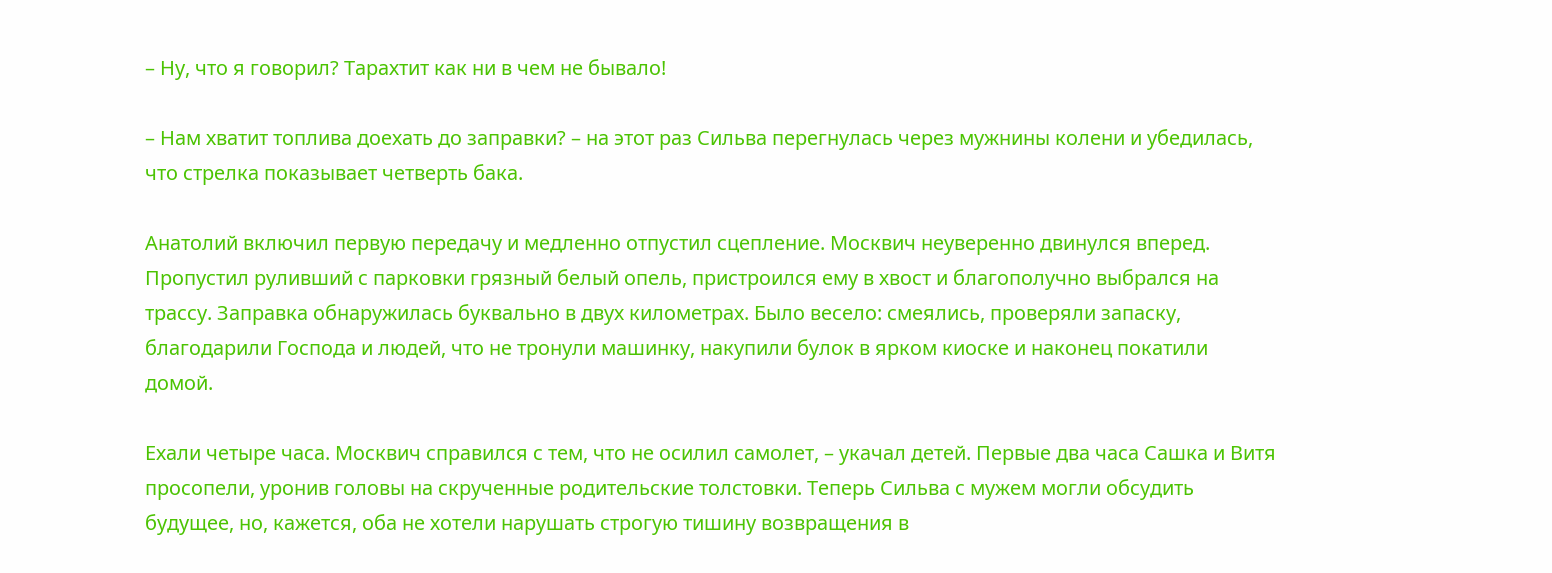– Ну, что я говорил? Тарахтит как ни в чем не бывало!

– Нам хватит топлива доехать до заправки? – на этот раз Сильва перегнулась через мужнины колени и убедилась, что стрелка показывает четверть бака.

Анатолий включил первую передачу и медленно отпустил сцепление. Москвич неуверенно двинулся вперед. Пропустил руливший с парковки грязный белый опель, пристроился ему в хвост и благополучно выбрался на трассу. Заправка обнаружилась буквально в двух километрах. Было весело: смеялись, проверяли запаску, благодарили Господа и людей, что не тронули машинку, накупили булок в ярком киоске и наконец покатили домой.

Ехали четыре часа. Москвич справился с тем, что не осилил самолет, – укачал детей. Первые два часа Сашка и Витя просопели, уронив головы на скрученные родительские толстовки. Теперь Сильва с мужем могли обсудить будущее, но, кажется, оба не хотели нарушать строгую тишину возвращения в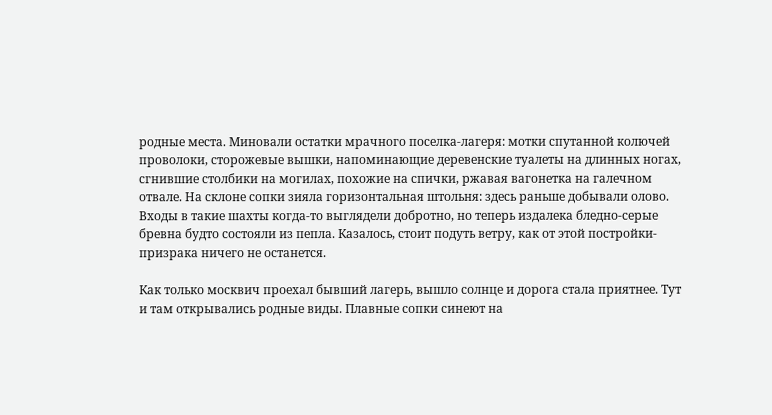родные места. Миновали остатки мрачного поселка-лагеря: мотки спутанной колючей проволоки, сторожевые вышки, напоминающие деревенские туалеты на длинных ногах, сгнившие столбики на могилах, похожие на спички, ржавая вагонетка на галечном отвале. На склоне сопки зияла горизонтальная штольня: здесь раньше добывали олово. Входы в такие шахты когда-то выглядели добротно, но теперь издалека бледно-серые бревна будто состояли из пепла. Казалось, стоит подуть ветру, как от этой постройки-призрака ничего не останется.

Как только москвич проехал бывший лагерь, вышло солнце и дорога стала приятнее. Тут и там открывались родные виды. Плавные сопки синеют на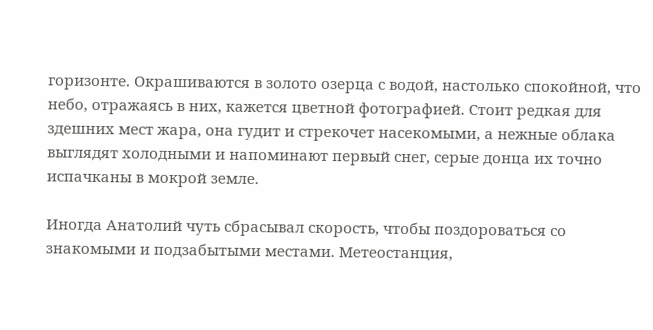горизонте. Окрашиваются в золото озерца с водой, настолько спокойной, что небо, отражаясь в них, кажется цветной фотографией. Стоит редкая для здешних мест жара, она гудит и стрекочет насекомыми, а нежные облака выглядят холодными и напоминают первый снег, серые донца их точно испачканы в мокрой земле.

Иногда Анатолий чуть сбрасывал скорость, чтобы поздороваться со знакомыми и подзабытыми местами. Метеостанция,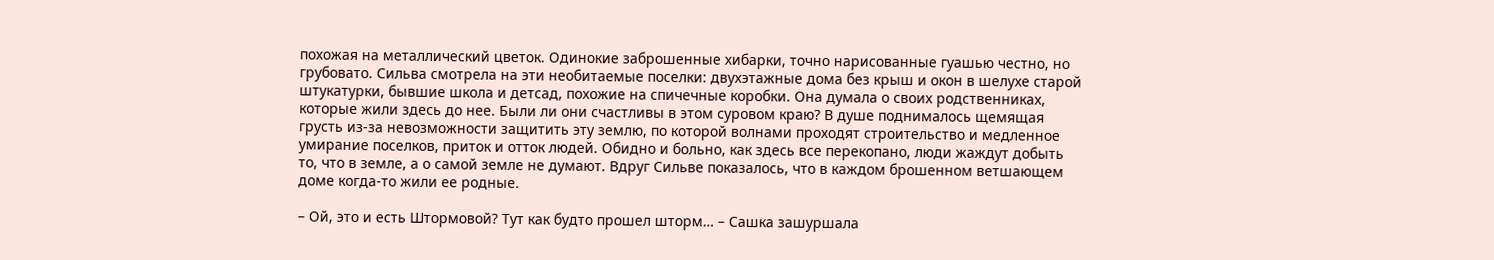похожая на металлический цветок. Одинокие заброшенные хибарки, точно нарисованные гуашью честно, но грубовато. Сильва смотрела на эти необитаемые поселки: двухэтажные дома без крыш и окон в шелухе старой штукатурки, бывшие школа и детсад, похожие на спичечные коробки. Она думала о своих родственниках, которые жили здесь до нее. Были ли они счастливы в этом суровом краю? В душе поднималось щемящая грусть из-за невозможности защитить эту землю, по которой волнами проходят строительство и медленное умирание поселков, приток и отток людей. Обидно и больно, как здесь все перекопано, люди жаждут добыть то, что в земле, а о самой земле не думают. Вдруг Сильве показалось, что в каждом брошенном ветшающем доме когда-то жили ее родные.

– Ой, это и есть Штормовой? Тут как будто прошел шторм… – Сашка зашуршала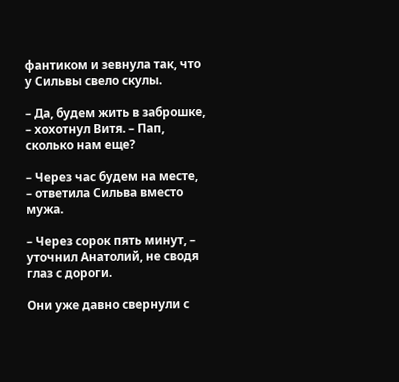фантиком и зевнула так, что у Сильвы свело скулы.

– Да, будем жить в заброшке, – хохотнул Витя. – Пап, сколько нам еще?

– Через час будем на месте, – ответила Сильва вместо мужа.

– Через сорок пять минут, – уточнил Анатолий, не сводя глаз с дороги.

Они уже давно свернули с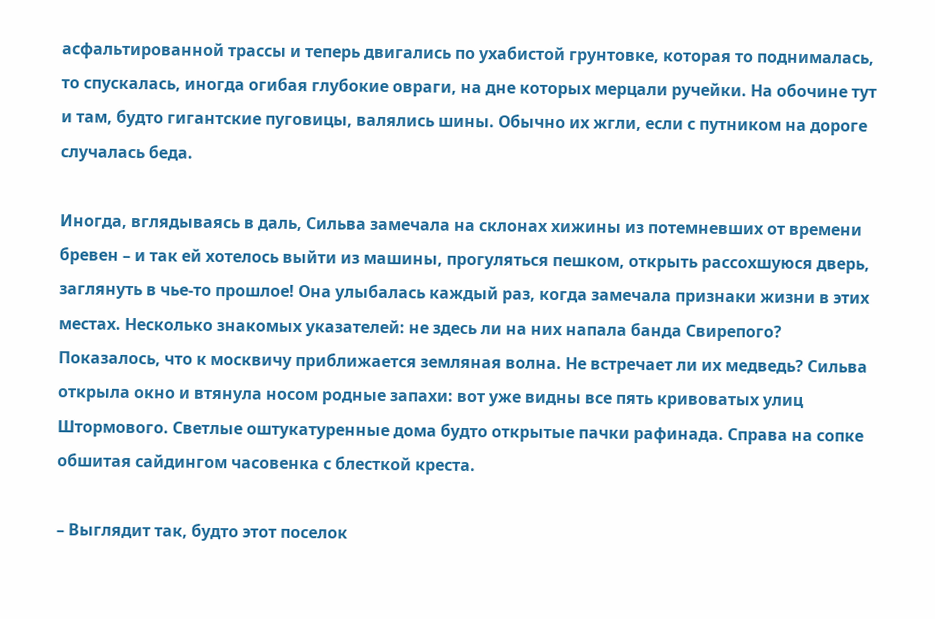асфальтированной трассы и теперь двигались по ухабистой грунтовке, которая то поднималась, то спускалась, иногда огибая глубокие овраги, на дне которых мерцали ручейки. На обочине тут и там, будто гигантские пуговицы, валялись шины. Обычно их жгли, если с путником на дороге случалась беда.

Иногда, вглядываясь в даль, Сильва замечала на склонах хижины из потемневших от времени бревен – и так ей хотелось выйти из машины, прогуляться пешком, открыть рассохшуюся дверь, заглянуть в чье-то прошлое! Она улыбалась каждый раз, когда замечала признаки жизни в этих местах. Несколько знакомых указателей: не здесь ли на них напала банда Свирепого? Показалось, что к москвичу приближается земляная волна. Не встречает ли их медведь? Сильва открыла окно и втянула носом родные запахи: вот уже видны все пять кривоватых улиц Штормового. Светлые оштукатуренные дома будто открытые пачки рафинада. Справа на сопке обшитая сайдингом часовенка с блесткой креста.

– Выглядит так, будто этот поселок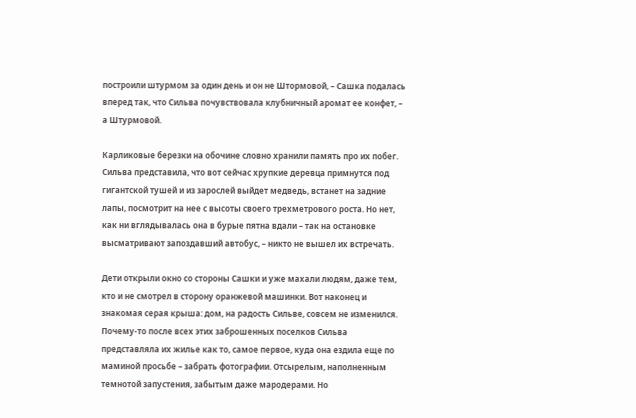построили штурмом за один день и он не Штормовой, – Сашка подалась вперед так, что Сильва почувствовала клубничный аромат ее конфет, – а Штурмовой.

Карликовые березки на обочине словно хранили память про их побег. Сильва представила, что вот сейчас хрупкие деревца примнутся под гигантской тушей и из зарослей выйдет медведь, встанет на задние лапы, посмотрит на нее с высоты своего трехметрового роста. Но нет, как ни вглядывалась она в бурые пятна вдали – так на остановке высматривают запоздавший автобус, – никто не вышел их встречать.

Дети открыли окно со стороны Сашки и уже махали людям, даже тем, кто и не смотрел в сторону оранжевой машинки. Вот наконец и знакомая серая крыша: дом, на радость Сильве, совсем не изменился. Почему-то после всех этих заброшенных поселков Сильва представляла их жилье как то, самое первое, куда она ездила еще по маминой просьбе – забрать фотографии. Отсырелым, наполненным темнотой запустения, забытым даже мародерами. Но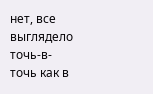нет, все выглядело точь-в-точь как в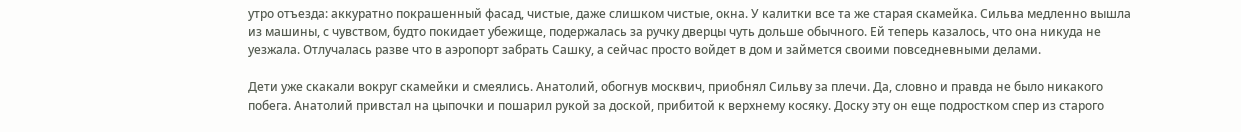утро отъезда: аккуратно покрашенный фасад, чистые, даже слишком чистые, окна. У калитки все та же старая скамейка. Сильва медленно вышла из машины, с чувством, будто покидает убежище, подержалась за ручку дверцы чуть дольше обычного. Ей теперь казалось, что она никуда не уезжала. Отлучалась разве что в аэропорт забрать Сашку, а сейчас просто войдет в дом и займется своими повседневными делами.

Дети уже скакали вокруг скамейки и смеялись. Анатолий, обогнув москвич, приобнял Сильву за плечи. Да, словно и правда не было никакого побега. Анатолий привстал на цыпочки и пошарил рукой за доской, прибитой к верхнему косяку. Доску эту он еще подростком спер из старого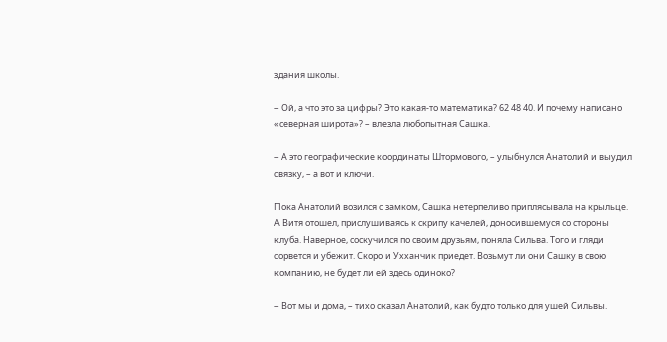здания школы.

– Ой, а что это за цифры? Это какая-то математика? 62 48 40. И почему написано «северная широта»? – влезла любопытная Сашка.

– А это географические координаты Штормового, – улыбнулся Анатолий и выудил связку, – а вот и ключи.

Пока Анатолий возился с замком, Сашка нетерпеливо приплясывала на крыльце. А Витя отошел, прислушиваясь к скрипу качелей, доносившемуся со стороны клуба. Наверное, соскучился по своим друзьям, поняла Сильва. Того и гляди сорвется и убежит. Скоро и Ухханчик приедет. Возьмут ли они Сашку в свою компанию, не будет ли ей здесь одиноко?

– Вот мы и дома, – тихо сказал Анатолий, как будто только для ушей Сильвы.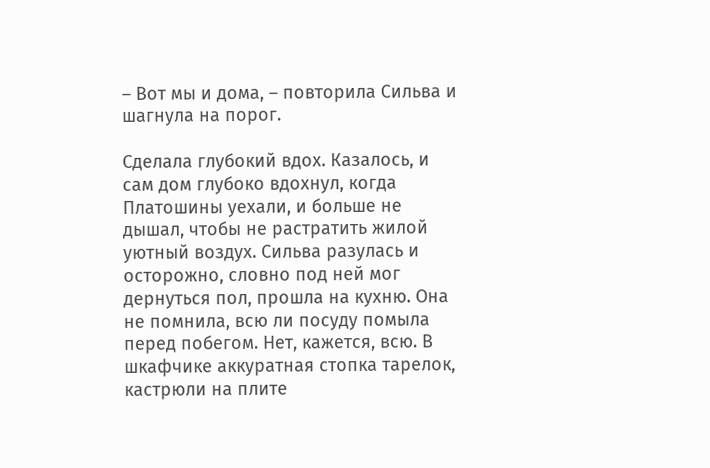– Вот мы и дома, – повторила Сильва и шагнула на порог.

Сделала глубокий вдох. Казалось, и сам дом глубоко вдохнул, когда Платошины уехали, и больше не дышал, чтобы не растратить жилой уютный воздух. Сильва разулась и осторожно, словно под ней мог дернуться пол, прошла на кухню. Она не помнила, всю ли посуду помыла перед побегом. Нет, кажется, всю. В шкафчике аккуратная стопка тарелок, кастрюли на плите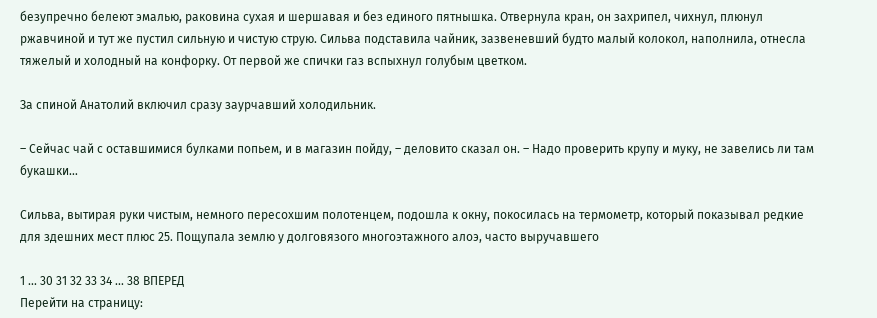безупречно белеют эмалью, раковина сухая и шершавая и без единого пятнышка. Отвернула кран, он захрипел, чихнул, плюнул ржавчиной и тут же пустил сильную и чистую струю. Сильва подставила чайник, зазвеневший будто малый колокол, наполнила, отнесла тяжелый и холодный на конфорку. От первой же спички газ вспыхнул голубым цветком.

За спиной Анатолий включил сразу заурчавший холодильник.

– Сейчас чай с оставшимися булками попьем, и в магазин пойду, – деловито сказал он. – Надо проверить крупу и муку, не завелись ли там букашки…

Сильва, вытирая руки чистым, немного пересохшим полотенцем, подошла к окну, покосилась на термометр, который показывал редкие для здешних мест плюс 25. Пощупала землю у долговязого многоэтажного алоэ, часто выручавшего

1 ... 30 31 32 33 34 ... 38 ВПЕРЕД
Перейти на страницу: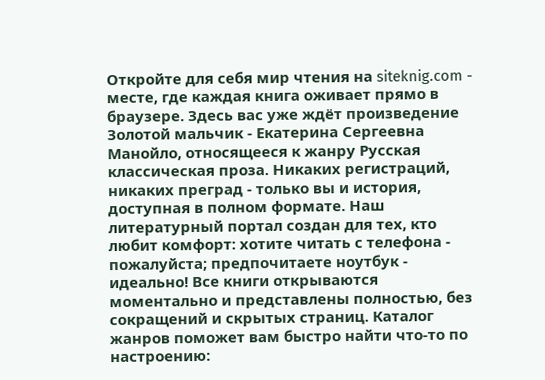Откройте для себя мир чтения на siteknig.com - месте, где каждая книга оживает прямо в браузере. Здесь вас уже ждёт произведение Золотой мальчик - Екатерина Сергеевна Манойло, относящееся к жанру Русская классическая проза. Никаких регистраций, никаких преград - только вы и история, доступная в полном формате. Наш литературный портал создан для тех, кто любит комфорт: хотите читать с телефона - пожалуйста; предпочитаете ноутбук - идеально! Все книги открываются моментально и представлены полностью, без сокращений и скрытых страниц. Каталог жанров поможет вам быстро найти что-то по настроению: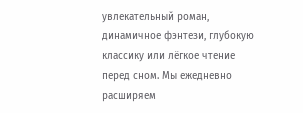увлекательный роман, динамичное фэнтези, глубокую классику или лёгкое чтение перед сном. Мы ежедневно расширяем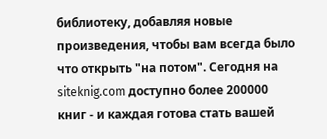библиотеку, добавляя новые произведения, чтобы вам всегда было что открыть "на потом". Сегодня на siteknig.com доступно более 200000 книг - и каждая готова стать вашей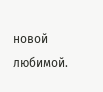новой любимой.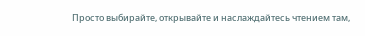Просто выбирайте, открывайте и наслаждайтесь чтением там,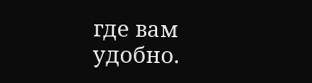где вам удобно.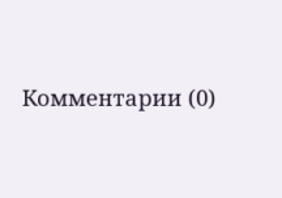Комментарии (0)